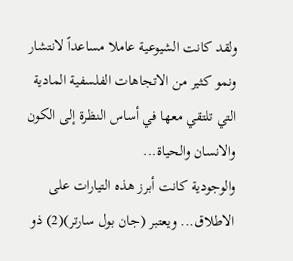ولقد كانت الشيوعية عاملا مساعداً لانتشار ونمو كثير من الاتجاهات الفلسفية المادية التي تلتقي معها في أساس النظرة إلى الكون والانسان والحياة...
والوجودية كانت أبرز هذه التيارات على الاطلاق... ويعتبر (جان بول سارتر)(2) ذو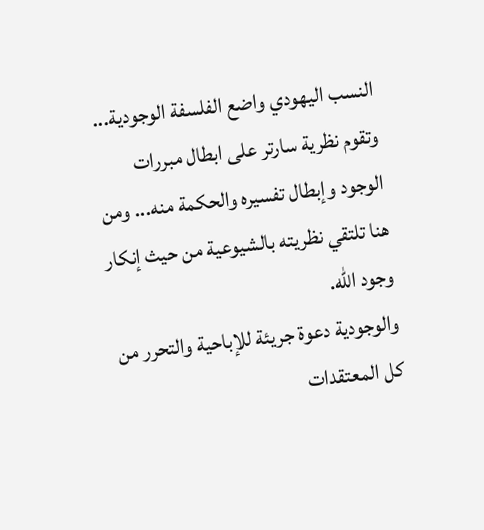النسب اليهودي واضع الفلسفة الوجودية...
وتقوم نظرية سارتر على ابطال مبررات الوجود وإبطال تفسيره والحكمة منه... ومن هنا تلتقي نظريته بالشيوعية من حيث إنكار وجود الله.
والوجودية دعوة جريئة للإباحية والتحرر من كل المعتقدات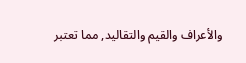والأعراف والقيم والتقاليد, مما تعتبر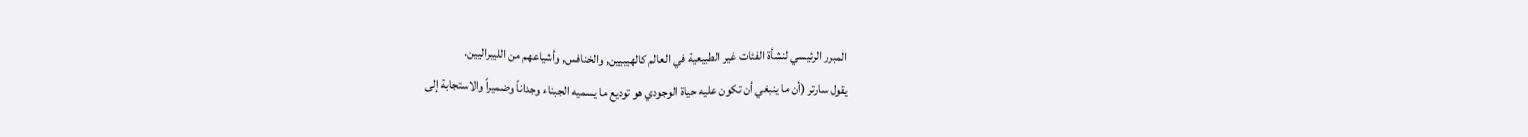المبرر الرئيسي لنشأة الفئات غير الطبيعية في العالم كالهيبيين, والخنافس, وأشياعهم من الليبراليين.
يقول سارتر (أن ما ينبغي أن تكون عليه حياة الوجودي هو توديع ما يسميه الجبناء وجداناً وضميراً والاستجابة إلى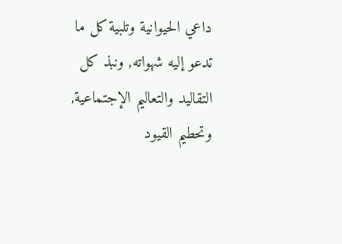داعي الحيوانية وتلبية كل ما تدعو إليه شهواته, ونبذ كل التقاليد والتعاليم الإجتماعية, وتحطيم القيود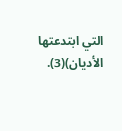التي ابتدعتها الأديان)(3).